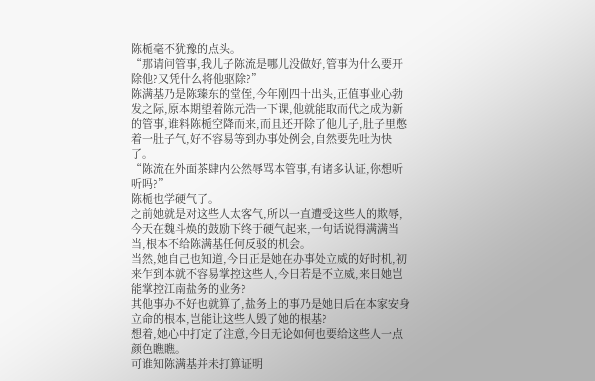陈栀毫不犹豫的点头。
“那请问管事,我儿子陈流是哪儿没做好,管事为什么要开除他?又凭什么将他驱除?”
陈满基乃是陈臻东的堂侄,今年刚四十出头,正值事业心勃发之际,原本期望着陈元浩一下课,他就能取而代之成为新的管事,谁料陈栀空降而来,而且还开除了他儿子,肚子里憋着一肚子气,好不容易等到办事处例会,自然要先吐为快了。
“陈流在外面茶肆内公然辱骂本管事,有诸多认证,你想听听吗?”
陈栀也学硬气了。
之前她就是对这些人太客气,所以一直遭受这些人的欺辱,今天在魏斗焕的鼓励下终于硬气起来,一句话说得满满当当,根本不给陈满基任何反驳的机会。
当然,她自己也知道,今日正是她在办事处立威的好时机,初来乍到本就不容易掌控这些人,今日若是不立威,来日她岂能掌控江南盐务的业务?
其他事办不好也就算了,盐务上的事乃是她日后在本家安身立命的根本,岂能让这些人毁了她的根基?
想着,她心中打定了注意,今日无论如何也要给这些人一点颜色瞧瞧。
可谁知陈满基并未打算证明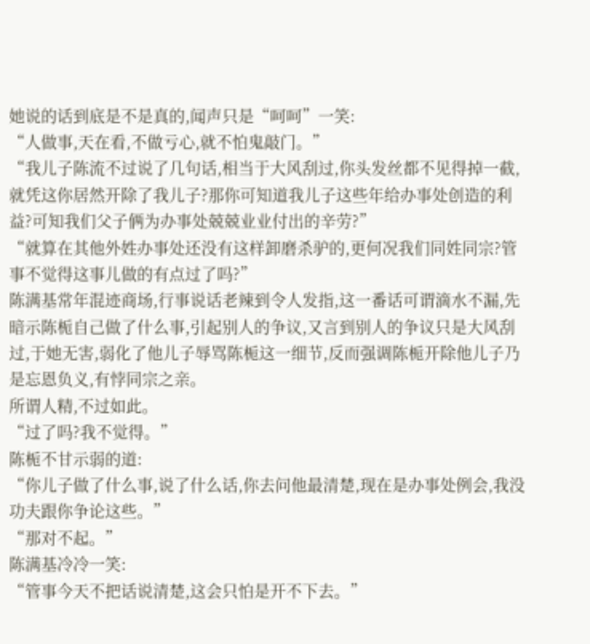她说的话到底是不是真的,闻声只是“呵呵”一笑:
“人做事,天在看,不做亏心,就不怕鬼敲门。”
“我儿子陈流不过说了几句话,相当于大风刮过,你头发丝都不见得掉一截,就凭这你居然开除了我儿子?那你可知道我儿子这些年给办事处创造的利益?可知我们父子俩为办事处兢兢业业付出的辛劳?”
“就算在其他外姓办事处还没有这样卸磨杀驴的,更何况我们同姓同宗?管事不觉得这事儿做的有点过了吗?”
陈满基常年混迹商场,行事说话老辣到令人发指,这一番话可谓滴水不漏,先暗示陈栀自己做了什么事,引起别人的争议,又言到别人的争议只是大风刮过,于她无害,弱化了他儿子辱骂陈栀这一细节,反而强调陈栀开除他儿子乃是忘恩负义,有悖同宗之亲。
所谓人精,不过如此。
“过了吗?我不觉得。”
陈栀不甘示弱的道:
“你儿子做了什么事,说了什么话,你去问他最清楚,现在是办事处例会,我没功夫跟你争论这些。”
“那对不起。”
陈满基冷冷一笑:
“管事今天不把话说清楚,这会只怕是开不下去。”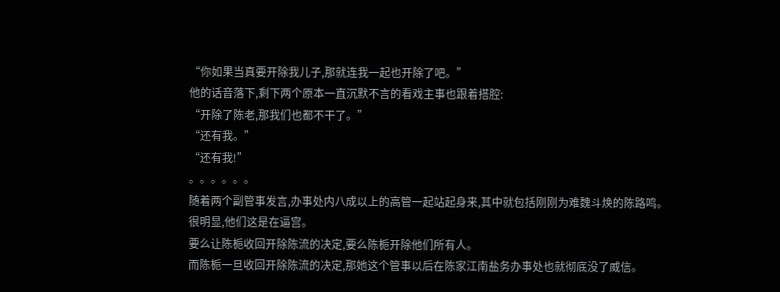“你如果当真要开除我儿子,那就连我一起也开除了吧。”
他的话音落下,剩下两个原本一直沉默不言的看戏主事也跟着搭腔:
“开除了陈老,那我们也都不干了。”
“还有我。”
“还有我!”
。。。。。。
随着两个副管事发言,办事处内八成以上的高管一起站起身来,其中就包括刚刚为难魏斗焕的陈路鸣。
很明显,他们这是在逼宫。
要么让陈栀收回开除陈流的决定,要么陈栀开除他们所有人。
而陈栀一旦收回开除陈流的决定,那她这个管事以后在陈家江南盐务办事处也就彻底没了威信。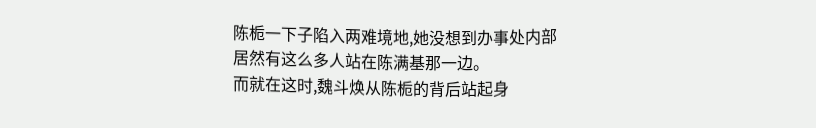陈栀一下子陷入两难境地,她没想到办事处内部居然有这么多人站在陈满基那一边。
而就在这时,魏斗焕从陈栀的背后站起身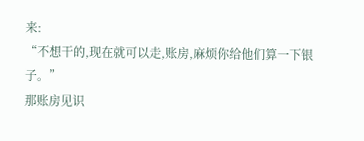来:
“不想干的,现在就可以走,账房,麻烦你给他们算一下银子。”
那账房见识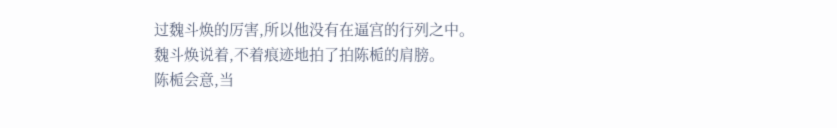过魏斗焕的厉害,所以他没有在逼宫的行列之中。
魏斗焕说着,不着痕迹地拍了拍陈栀的肩膀。
陈栀会意,当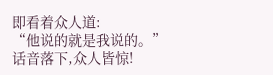即看着众人道:
“他说的就是我说的。”
话音落下,众人皆惊!